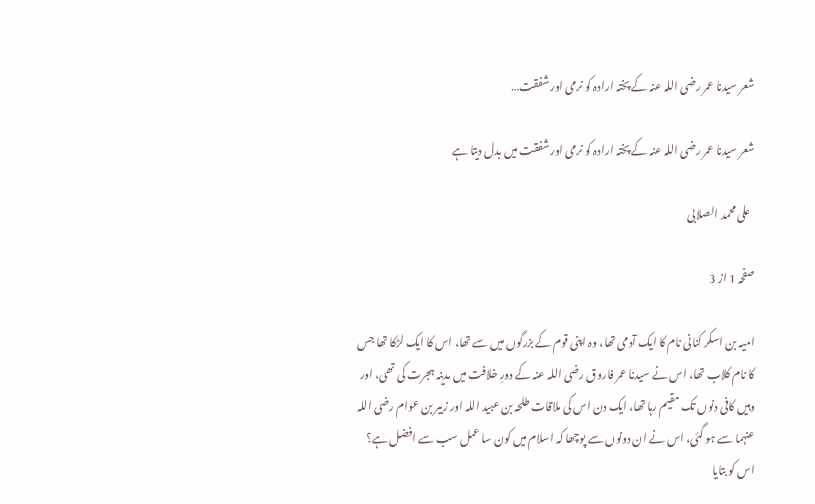شعر سیدنا عمر رضی اللہ عنہ کے پختہ ارادہ کو نرمی اور شفقت…

شعر سیدنا عمر رضی اللہ عنہ کے پختہ ارادہ کو نرمی اور شفقت میں بدل دیتا ہے

  علی محمد الصلابی

صفحہ 1 از 3

امیہ بن اسکر کنانی نام کا ایک آدمی تھا، وہ اپنی قوم کے بزرگوں میں سے تھا، اس کا ایک لڑکا تھا جس کا نام کلاب تھا، اس نے سیدنا عمر فاروق رضی اللہ عنہ کے دورِ خلافت میں مدینہ ہجرت کی تھی، اور وہیں کافی دنوں تک مقیم رہا تھا، ایک دن اس کی ملاقات طلحہ بن عبید اللہ اور زبیر بن عوام رضی اللہ عنہما سے ہو گئی، اس نے ان دونوں سے پوچھا کہ اسلام میں کون سا عمل سب سے افضل ہے؟ اس کو بتایا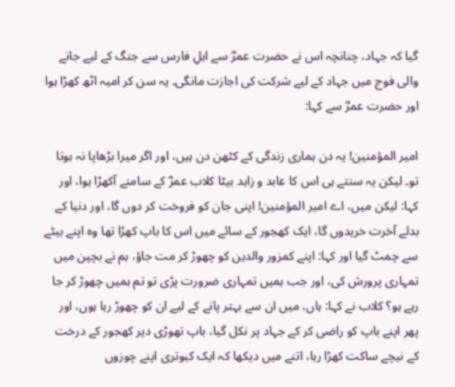گیا کہ جہاد، چنانچہ اس نے حضرت عمرؓ سے اہلِ فارس سے جنگ کے لیے جانے والی فوج میں جہاد کے لیے شرکت کی اجازت مانگی۔ یہ سن کر امیہ اٹھ کھڑا ہوا اور حضرت عمرؓ سے کہا:

امیر المؤمنین! یہ دن ہماری زندگی کے کٹھن دن ہیں، اور اگر میرا بڑھاپا نہ ہوتا تو۔ لیکن یہ سنتے ہی اس کا عابد و زاہد بیٹا کلاب عمرؓ کے سامنے آکھڑا ہوا، اور کہا: لیکن میں، اے امیر المؤمنین! اپنی جان کو فروخت کر دوں گا، اور دنیا کے بدلے آخرت خریدوں گا، ایک کھجور کے سائے میں اس کا باپ کھڑا تھا وہ اپنے بیٹے سے چمٹ گیا اور کہا: اپنے کمزور والدین کو چھوڑ کر مت جاؤ، ہم نے بچپن میں تمہاری پرورش کی، اور جب ہمیں تمہاری ضرورت پڑی تو تم ہمیں چھوڑ کر جا رہے ہو؟ کلاب نے کہا: ہاں، میں ان سے بہتر پانے کے لیے ان کو چھوڑ رہا ہوں، اور پھر اپنے باپ کو راضی کر کے جہاد پر نکل گیا، باپ تھوڑی دیر کھجور کے درخت کے نیچے ساکت کھڑا رہا، اتنے میں دیکھا کہ ایک کبوتری اپنے چوزوں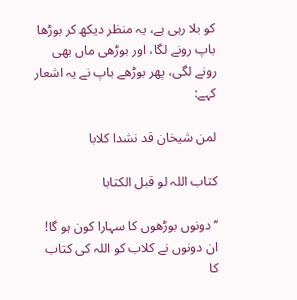کو بلا رہی ہے، یہ منظر دیکھ کر بوڑھا باپ رونے لگا، اور بوڑھی ماں بھی رونے لگی، پھر بوڑھے باپ نے یہ اشعار کہے:

لمن شیخان قد نشدا کلابا

کتاب اللہ لو قبل الکتابا

’’دونوں بوڑھوں کا سہارا کون ہو گا! ان دونوں نے کلاب کو اللہ کی کتاب کا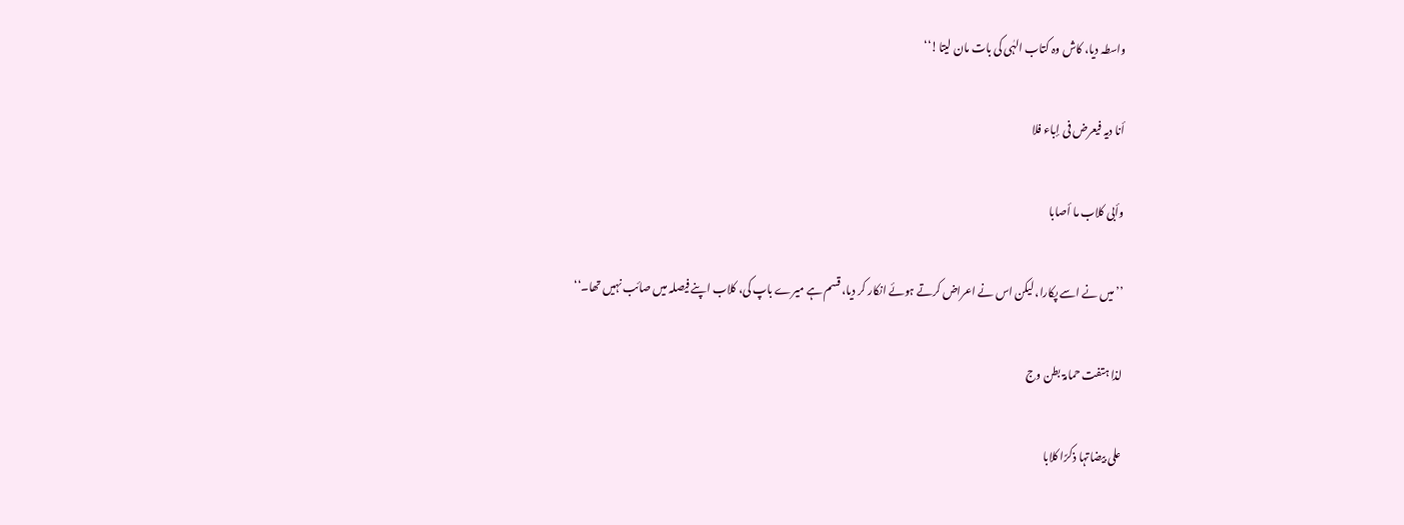واسطہ دیا، کاش وہ کتاب الہٰی کی بات مان لیتا!‘‘

أنا دیہ فیعرض فی إباء فلا

وأبی کلاب ما أصابا

’’میں نے اسے پکارا، لیکن اس نے اعراض کرتے ہوئے انکار کر دیا، قسم ہے میرے باپ کی، کلاب اپنے فیصلہ میں صائب نہیں تھا۔‘‘

لذا ہتفت حمامۃ بطن وج

علی بیضاتہا ذکرًا کلابا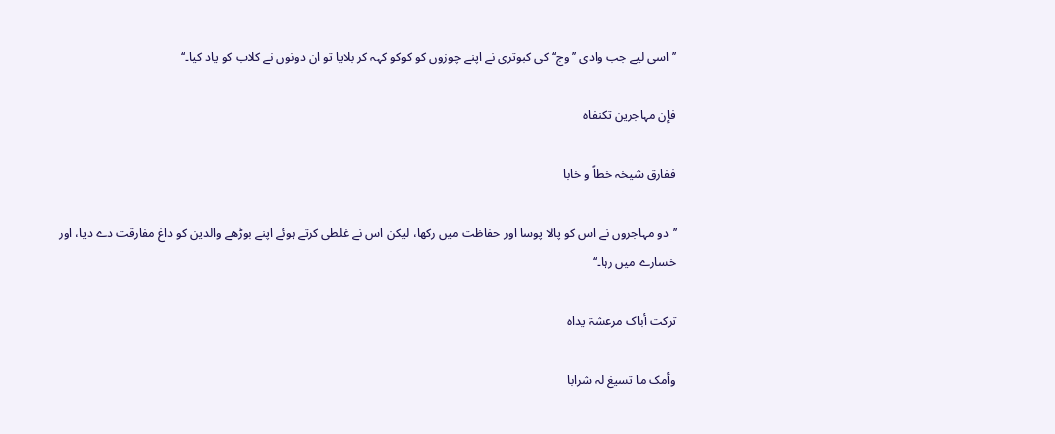’’اسی لیے جب وادی ’’وج‘‘ کی کبوتری نے اپنے چوزوں کو کوکو کہہ کر بلایا تو ان دونوں نے کلاب کو یاد کیا۔‘‘

فإن مہاجرین تکنفاہ

ففارق شیخہ خطاً و خابا

’’دو مہاجروں نے اس کو پالا پوسا اور حفاظت میں رکھا، لیکن اس نے غلطی کرتے ہوئے اپنے بوڑھے والدین کو داغ مفارقت دے دیا، اور خسارے میں رہا۔‘‘

ترکت أباک مرعشۃ یداہ

وأمک ما تسیغ لہ شرابا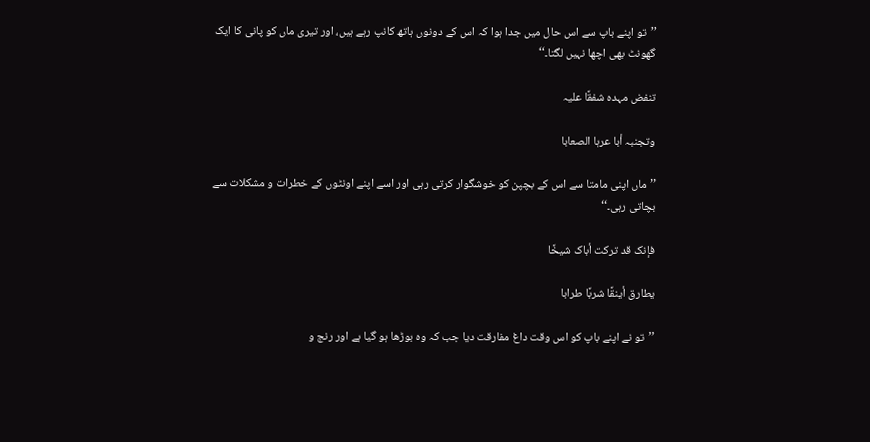’’تو اپنے باپ سے اس حال میں جدا ہوا کہ اس کے دونوں ہاتھ کانپ رہے ہیں، اور تیری ماں کو پانی کا ایک گھونٹ بھی اچھا نہیں لگتا۔‘‘

تنفض مہدہ شفقًا علیہ

وتجنبہ أبا عرہا الصعابا

’’ماں اپنی مامتا سے اس کے بچپن کو خوشگوار کرتی رہی اور اسے اپنے اونٹوں کے خطرات و مشکلات سے بچاتی رہی۔‘‘

فإنک قد ترکت أباک شیخًا

یطارق أینقًا شربًا طرابا

’’تو نے اپنے باپ کو اس وقت داغ مفارقت دیا جب کہ وہ بوڑھا ہو گیا ہے اور رنج و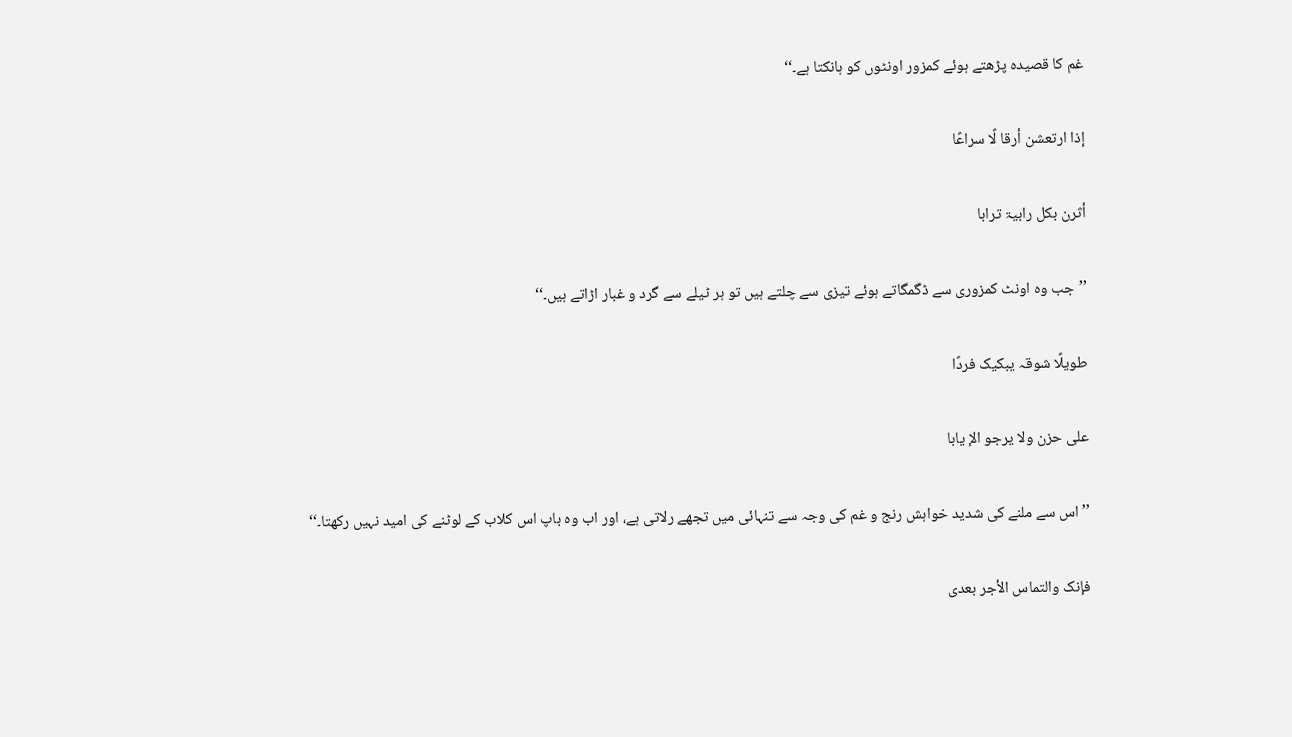غم کا قصیدہ پڑھتے ہوئے کمزور اونٹوں کو ہانکتا ہے۔‘‘

إذا ارتعشن أرقا لًا سراعًا

أثرن بکل رابیۃ ترابا

’’جب وہ اونٹ کمزوری سے ڈگمگاتے ہوئے تیزی سے چلتے ہیں تو ہر ٹیلے سے گرد و غبار اڑاتے ہیں۔‘‘

طویلًا شوقہ یبکیک فردًا

علی حزن ولا یرجو الإ یابا

’’اس سے ملنے کی شدید خواہش رنج و غم کی وجہ سے تنہائی میں تجھے رلاتی ہے، اور اب وہ باپ اس کلاب کے لوٹنے کی امید نہیں رکھتا۔‘‘

فإنک والتماس الأجر بعدی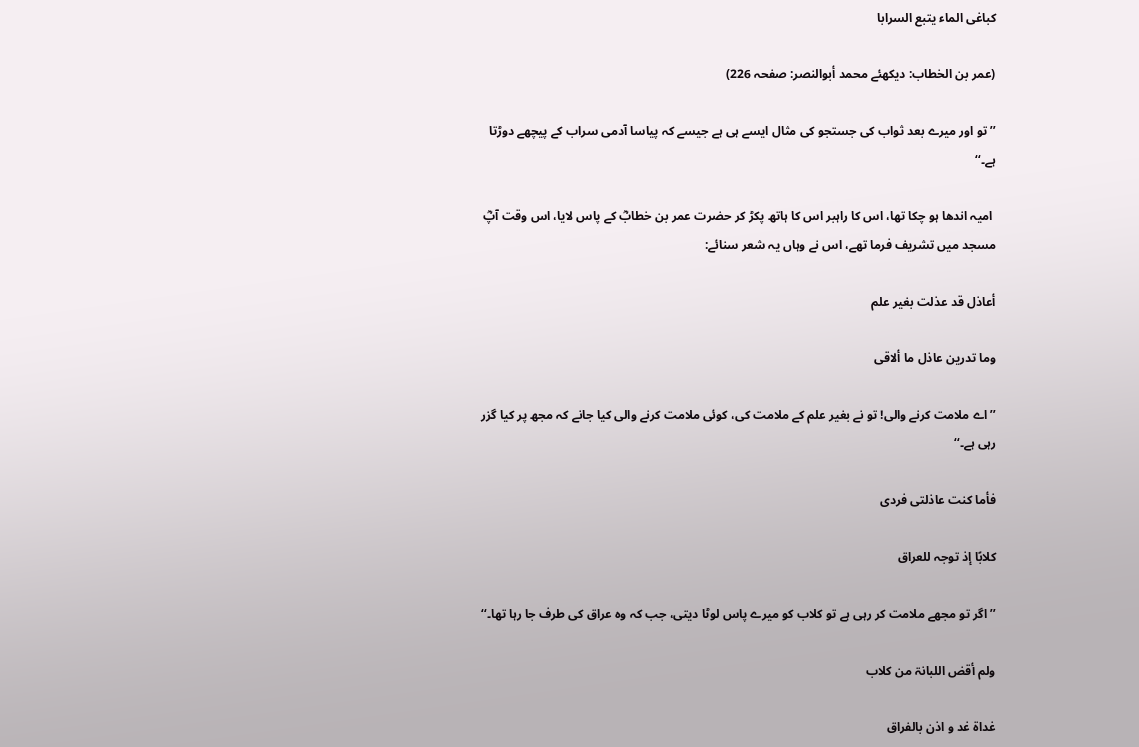کباغی الماء یتبع السرابا

(عمر بن الخطاب: دیکھئے محمد أبوالنصر: صفحہ 226)

’’تو اور میرے بعد ثواب کی جستجو کی مثال ایسے ہی ہے جیسے کہ پیاسا آدمی سراب کے پیچھے دوڑتا ہے۔‘‘

 امیہ اندھا ہو چکا تھا، اس کا راہبر اس کا ہاتھ پکڑ کر حضرت عمر بن خطابؓ کے پاس لایا، اس وقت آپؓ مسجد میں تشریف فرما تھے، اس نے وہاں یہ شعر سنائے:

أعاذل قد عذلت بغیر علم

وما تدرین عاذل ما ألاقی

’’اے ملامت کرنے والی! تو نے بغیر علم کے ملامت کی، کوئی ملامت کرنے والی کیا جانے کہ مجھ پر کیا گزر رہی ہے۔‘‘

فأما کنت عاذلتی فردی

کلابًا إذ توجہ للعراق

’’اگر تو مجھے ملامت کر رہی ہے تو کلاب کو میرے پاس لوٹا دیتی، جب کہ وہ عراق کی طرف جا رہا تھا۔‘‘

ولم أقض اللبانۃ من کلاب

غداۃ غد و اذن بالفراق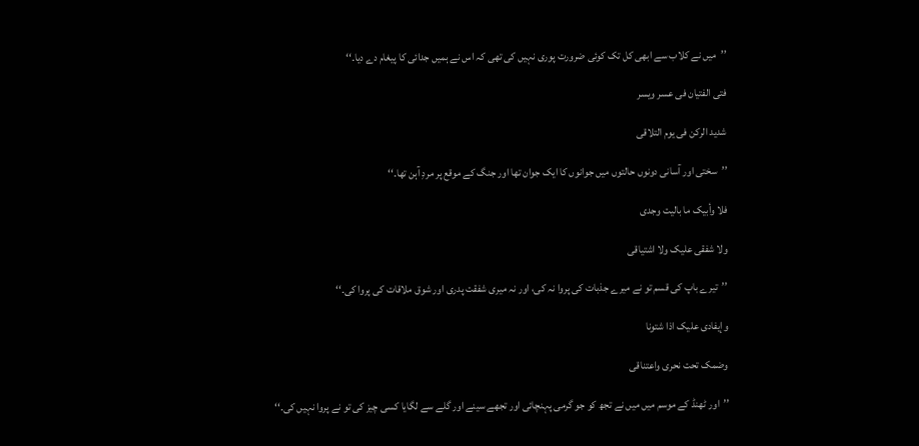’’میں نے کلاب سے ابھی کل تک کوئی ضرورت پوری نہیں کی تھی کہ اس نے ہمیں جدائی کا پیغام دے دیا۔‘‘

فتی الفتیان فی عسر ویسر

شدید الرکن فی یوم التلاقی

’’سختی اور آسانی دونوں حالتوں میں جوانوں کا ایک جوان تھا اور جنگ کے موقع پر مردِ آہن تھا۔‘‘

فلا وأبیک ما بالیت وجدی

ولا شفقی علیک ولا اشتیاقی

’’تیرے باپ کی قسم تو نے میرے جذبات کی پروا نہ کی، اور نہ میری شفقت پدری اور شوق ملاقات کی پروا کی۔‘‘

وإیفادی علیک اذا شتونا

وضمک تحت نحری واعتناقی

’’اور ٹھنڈ کے موسم میں میں نے تجھ کو جو گرمی پہنچائی اور تجھے سینے اور گلے سے لگایا کسی چیز کی تو نے پروا نہیں کی۔‘‘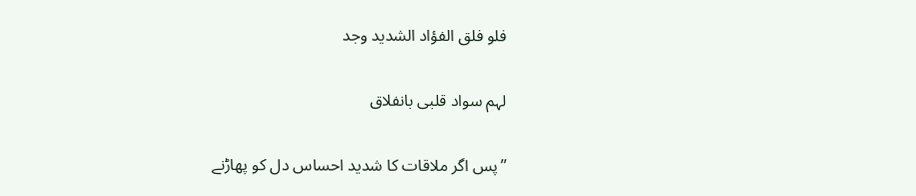فلو فلق الفؤاد الشدید وجد

لہم سواد قلبی بانفلاق

’’پس اگر ملاقات کا شدید احساس دل کو پھاڑنے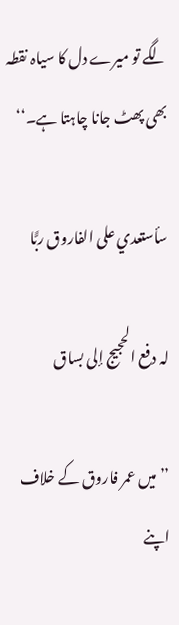لگے تو میرے دل کا سیاہ نقطہ بھی پھٹ جانا چاہتا ہے۔‘‘

سأستعدي علی الفاروق ربًّا

لہ دفع الحجیج إلی بساق

’’میں عمر فاروق کے خلاف اپنے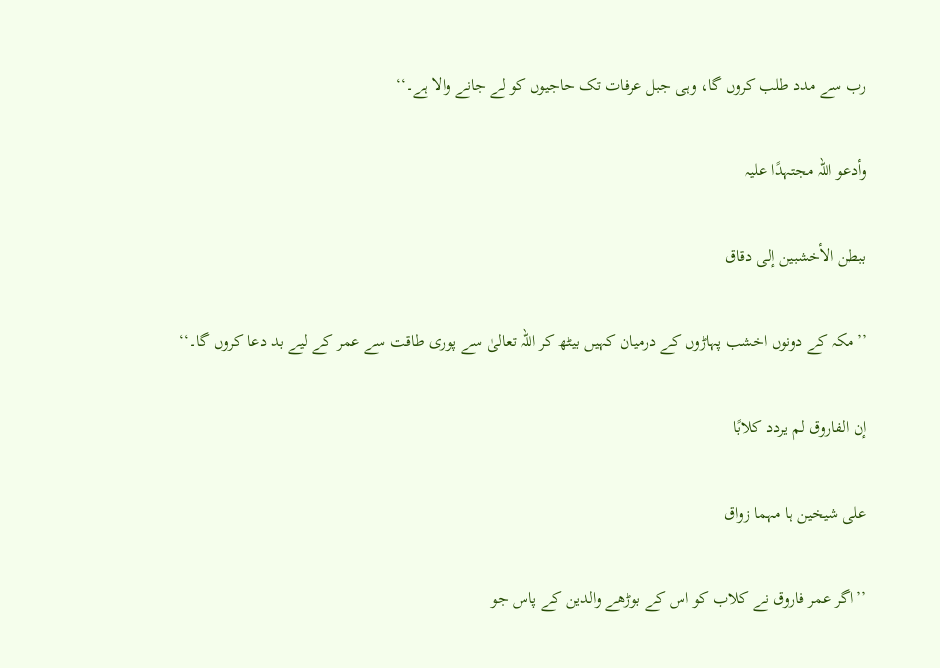رب سے مدد طلب کروں گا، وہی جبل عرفات تک حاجیوں کو لے جانے والا ہے۔‘‘

وأدعو اللہ مجتہدًا علیہ

ببطن الأخشبین إلی دقاق

’’مکہ کے دونوں اخشب پہاڑوں کے درمیان کہیں بیٹھ کر اللہ تعالیٰ سے پوری طاقت سے عمر کے لیے بد دعا کروں گا۔‘‘

إن الفاروق لم یردد کلابًا

علی شیخین ہا مہما زواق

’’اگر عمر فاروق نے کلاب کو اس کے بوڑھے والدین کے پاس جو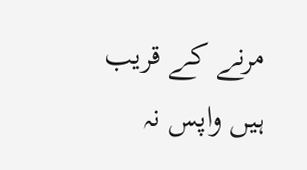مرنے کے قریب ہیں واپس نہ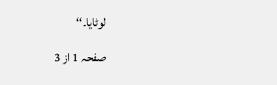لوٹایا۔‘‘

صفحہ 1 از 3